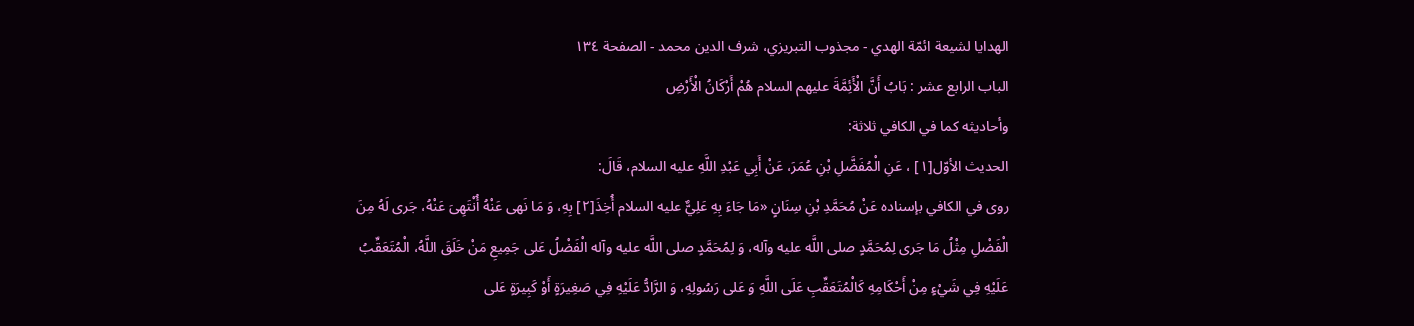الهدايا لشيعة ائمّة الهدي - مجذوب التبریزي، شرف الدین محمد - الصفحة ١٣٤
الباب الرابع عشر : بَابُ أَنَّ الْأَئِمَّةَ عليهم السلام هُمْ أَرْكَانُ الْأَرْضِ
وأحاديثه كما في الكافي ثلاثة:
الحديث الأوّل[١] ، عَنِ الْمُفَضَّلِ بْنِ عُمَرَ، عَنْ أَبِي عَبْدِ اللَّهِ عليه السلام، قَالَ:
روى في الكافي بإسناده عَنْ مُحَمَّدِ بْنِ سِنَانٍ «مَا جَاءَ بِهِ عَلِيٌّ عليه السلام أُخِذَ[٢] بِهِ، وَ مَا نَهى عَنْهُ أُنْتَهِىَ عَنْهُ، جَرى لَهُ مِنَ الْفَضْلِ مِثْلُ مَا جَرى لِمُحَمَّدٍ صلى اللَّه عليه وآله، وَ لِمُحَمَّدٍ صلى اللَّه عليه وآله الْفَضْلُ عَلى جَمِيعِ مَنْ خَلَقَ اللَّهُ، الْمُتَعَقِّبُ عَلَيْهِ فِي شَيْءٍ مِنْ أَحْكَامِهِ كَالْمُتَعَقِّبِ عَلَى اللَّهِ وَ عَلى رَسُولِهِ، وَ الرَّادُّ عَلَيْهِ فِي صَغِيرَةٍ أَوْ كَبِيرَةٍ عَلى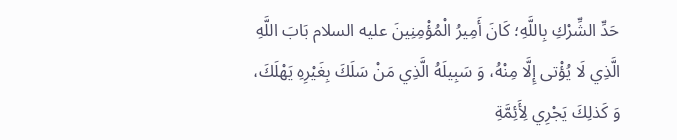حَدِّ الشِّرْكِ بِاللَّهِ؛ كَانَ أَمِيرُ الْمُؤْمِنِينَ عليه السلام بَابَ اللَّهِ الَّذِي لَا يُؤْتى إِلَّا مِنْهُ، وَ سَبِيلَهُ الَّذِي مَنْ سَلَكَ بِغَيْرِهِ يَهْلَكَ، وَ كَذلِكَ يَجْرِي لِأَئِمَّةِ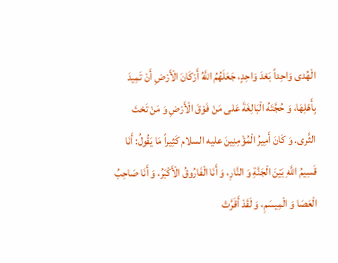الْهُدى وَاحِداً بَعْدَ وَاحِدٍ، جَعَلَهُمُ اللَّهُ أَرْكَانَ الْأَرْضِ أَنْ تَمِيدَ بِأَهْلِهَا، وَ حُجَّتَهُ الْبَالِغَةَ عَلى مَنْ فَوْقَ الْأَرْضِ وَ مَنْ تَحْتَ الثَّرى. وَ كَانَ أَمِيرُ الْمُؤْمِنِينَ عليه السلام كَثِيراً مَا يَقُولُ: أَنَا قَسِيمُ اللَّهِ بَيْنَ الْجَنَّةِ وَ النَّارِ، وَ أَنَا الْفَارُوقُ الْأَكْبَرُ، وَ أَنَا صَاحِبُ الْعَصَا وَ الْمِيسَمِ، وَ لَقَدْ أَقَرَّتْ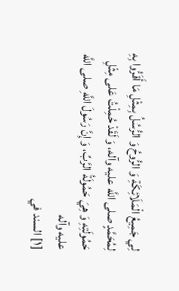لِي جَمِيعُ الْمَلَائِكَةِ وَ الرُّوحُ وَ الرُّسُلُ بِمِثْلِ مَا أَقَرُّوا بِهِ لِمُحَمَّدٍ صلى اللَّه عليه وآله، وَ لَقَدْ حُمِلْتُ عَلى مِثْلِ حَمُولَتِهِ وَ هِيَ حَمُولَةُ الرَّبِّ، وَ إِنَّ رَسُولَ اللَّهِ صلى اللَّه عليه وآله
[١] السند في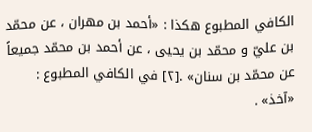الكافي المطبوع هكذا : «أحمد بن مهران ، عن محمّد بن عليّ و محمّد بن يحيى ، عن أحمد بن محمّد جميعاً عن محمّد بن سنان» .[٢] في الكافي المطبوع : «آخذ» .